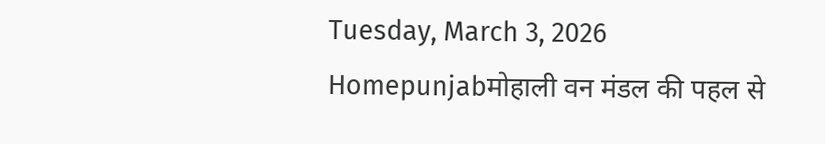Tuesday, March 3, 2026
Homepunjabमोहाली वन मंडल की पहल से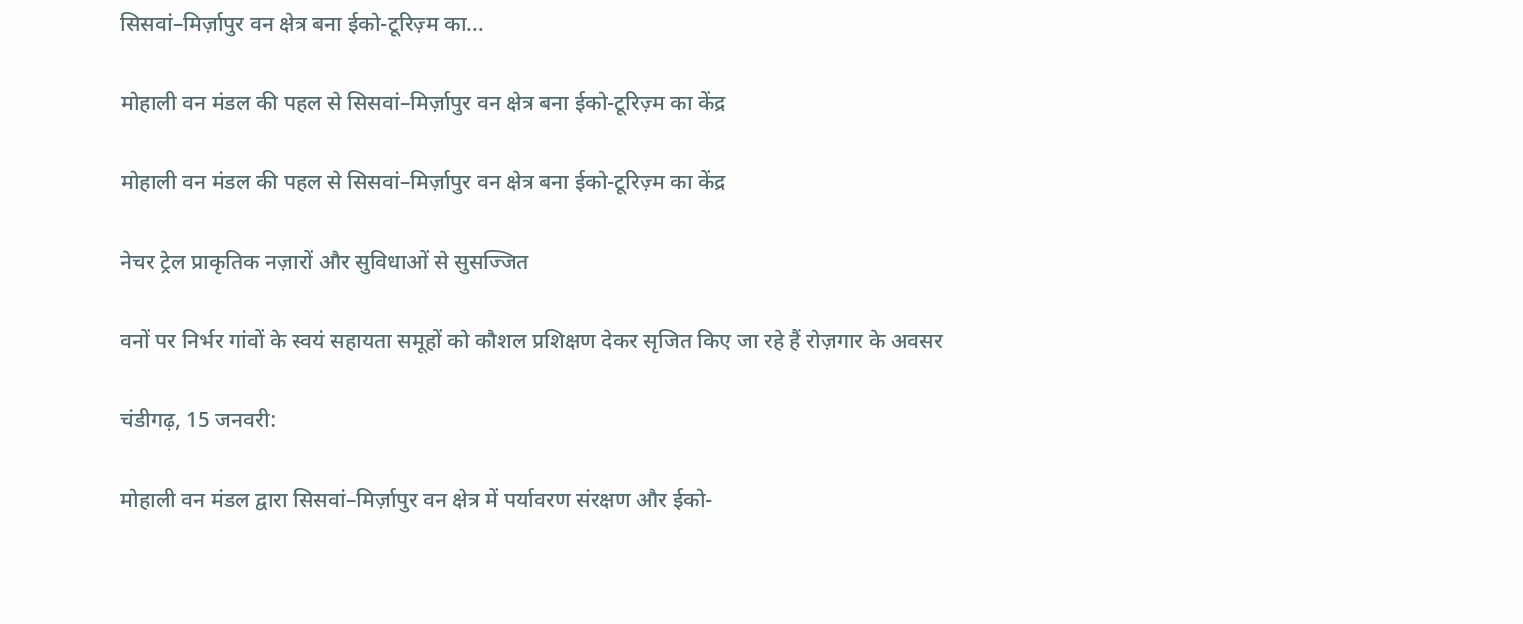सिसवां–मिर्ज़ापुर वन क्षेत्र बना ईको-टूरिज़्म का...

मोहाली वन मंडल की पहल से सिसवां–मिर्ज़ापुर वन क्षेत्र बना ईको-टूरिज़्म का केंद्र

मोहाली वन मंडल की पहल से सिसवां–मिर्ज़ापुर वन क्षेत्र बना ईको-टूरिज़्म का केंद्र

नेचर ट्रेल प्राकृतिक नज़ारों और सुविधाओं से सुसज्जित

वनों पर निर्भर गांवों के स्वयं सहायता समूहों को कौशल प्रशिक्षण देकर सृजित किए जा रहे हैं रोज़गार के अवसर

चंडीगढ़, 15 जनवरी:

मोहाली वन मंडल द्वारा सिसवां–मिर्ज़ापुर वन क्षेत्र में पर्यावरण संरक्षण और ईको-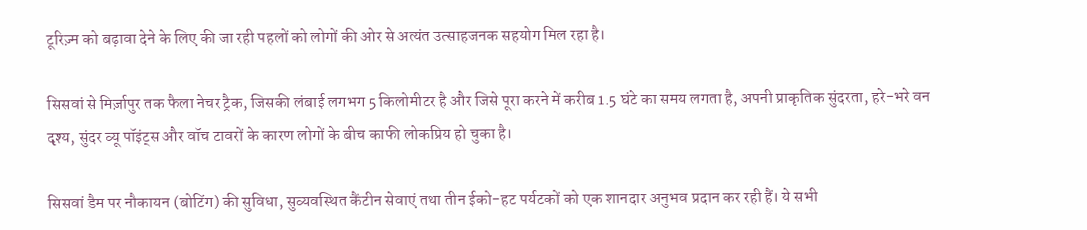टूरिज़्म को बढ़ावा देने के लिए की जा रही पहलों को लोगों की ओर से अत्यंत उत्साहजनक सहयोग मिल रहा है।

सिसवां से मिर्ज़ापुर तक फैला नेचर ट्रैक, जिसकी लंबाई लगभग 5 किलोमीटर है और जिसे पूरा करने में करीब 1.5 घंटे का समय लगता है, अपनी प्राकृतिक सुंदरता, हरे-भरे वन दृश्य, सुंदर व्यू पॉइंट्स और वॉच टावरों के कारण लोगों के बीच काफी लोकप्रिय हो चुका है।

सिसवां डैम पर नौकायन (बोटिंग) की सुविधा, सुव्यवस्थित कैंटीन सेवाएं तथा तीन ईको-हट पर्यटकों को एक शानदार अनुभव प्रदान कर रही हैं। ये सभी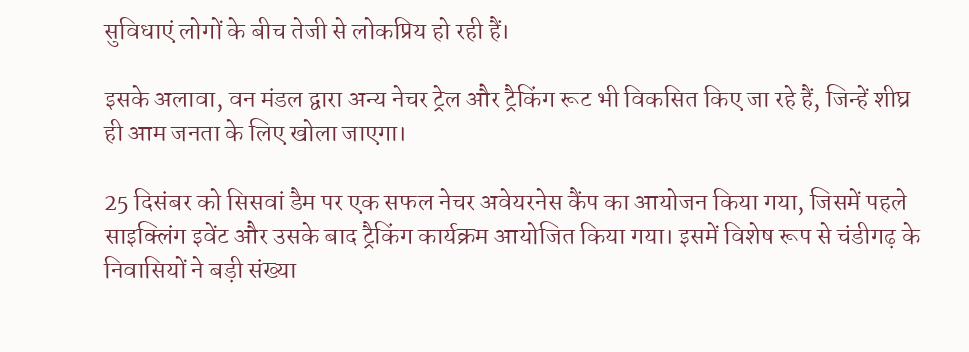सुविधाएं लोगों के बीच तेजी से लोकप्रिय हो रही हैं।

इसके अलावा, वन मंडल द्वारा अन्य नेचर ट्रेल और ट्रैकिंग रूट भी विकसित किए जा रहे हैं, जिन्हें शीघ्र ही आम जनता के लिए खोला जाएगा।

25 दिसंबर को सिसवां डैम पर एक सफल नेचर अवेयरनेस कैंप का आयोजन किया गया, जिसमें पहले साइक्लिंग इवेंट और उसके बाद ट्रैकिंग कार्यक्रम आयोजित किया गया। इसमें विशेष रूप से चंडीगढ़ के निवासियों ने बड़ी संख्या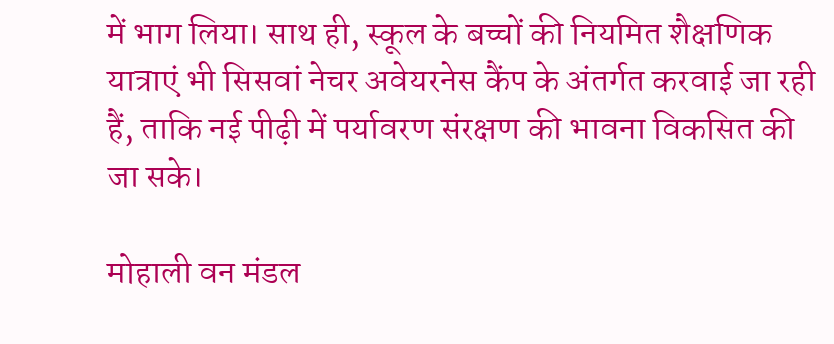में भाग लिया। साथ ही, स्कूल के बच्चों की नियमित शैक्षणिक यात्राएं भी सिसवां नेचर अवेयरनेस कैंप के अंतर्गत करवाई जा रही हैं, ताकि नई पीढ़ी में पर्यावरण संरक्षण की भावना विकसित की जा सके।

मोहाली वन मंडल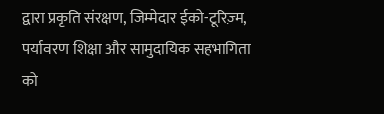द्वारा प्रकृति संरक्षण, जिम्मेदार ईको-टूरिज़्म, पर्यावरण शिक्षा और सामुदायिक सहभागिता को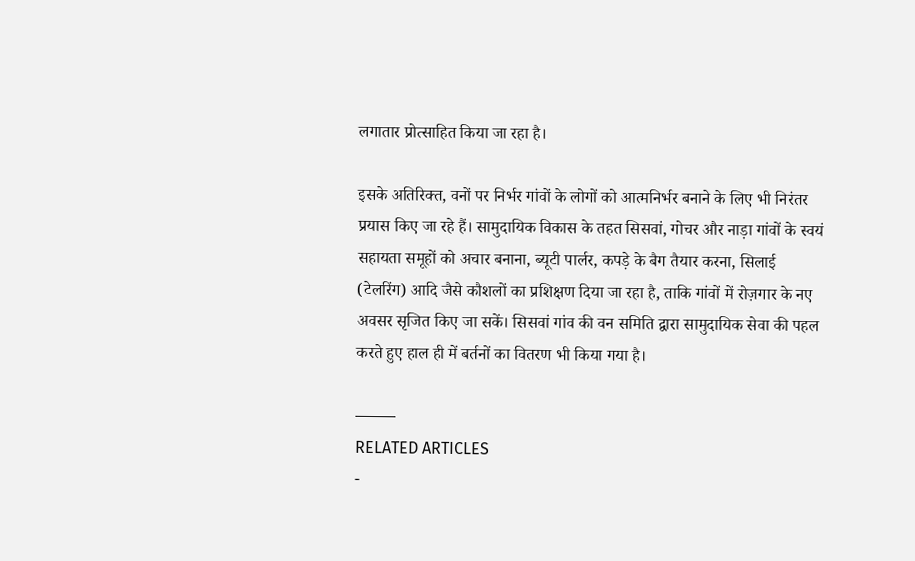लगातार प्रोत्साहित किया जा रहा है।

इसके अतिरिक्त, वनों पर निर्भर गांवों के लोगों को आत्मनिर्भर बनाने के लिए भी निरंतर प्रयास किए जा रहे हैं। सामुदायिक विकास के तहत सिसवां, गोचर और नाड़ा गांवों के स्वयं सहायता समूहों को अचार बनाना, ब्यूटी पार्लर, कपड़े के बैग तैयार करना, सिलाई (टेलरिंग) आदि जैसे कौशलों का प्रशिक्षण दिया जा रहा है, ताकि गांवों में रोज़गार के नए अवसर सृजित किए जा सकें। सिसवां गांव की वन समिति द्वारा सामुदायिक सेवा की पहल करते हुए हाल ही में बर्तनों का वितरण भी किया गया है।

——–
RELATED ARTICLES
-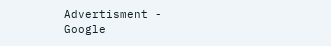Advertisment -
Google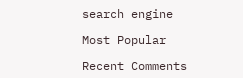search engine

Most Popular

Recent Comments